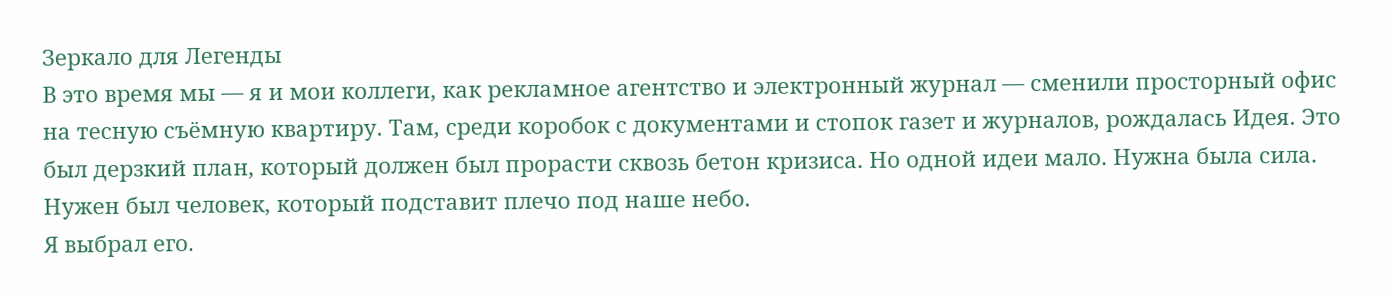Зеркало для Легенды
В это время мы — я и мои коллеги, как рекламное агентство и электронный журнал — сменили просторный офис на тесную съёмную квартиру. Там, среди коробок с документами и стопок газет и журналов, рождалась Идея. Это был дерзкий план, который должен был прорасти сквозь бетон кризиса. Но одной идеи мало. Нужна была сила. Нужен был человек, который подставит плечо под наше небо.
Я выбрал его.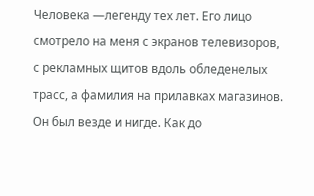Человека —легенду тех лет. Его лицо смотрело на меня с экранов телевизоров, с рекламных щитов вдоль обледенелых трасс, а фамилия на прилавках магазинов. Он был везде и нигде. Как до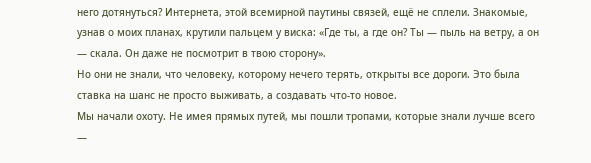него дотянуться? Интернета, этой всемирной паутины связей, ещё не сплели. Знакомые, узнав о моих планах, крутили пальцем у виска: «Где ты, а где он? Ты — пыль на ветру, а он — скала. Он даже не посмотрит в твою сторону».
Но они не знали, что человеку, которому нечего терять, открыты все дороги. Это была ставка на шанс не просто выживать, а создавать что-то новое.
Мы начали охоту. Не имея прямых путей, мы пошли тропами, которые знали лучше всего —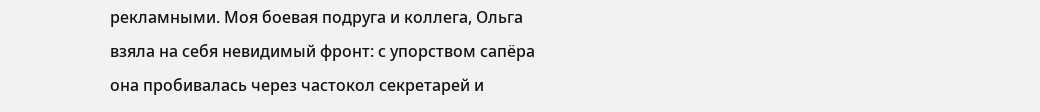рекламными. Моя боевая подруга и коллега, Ольга взяла на себя невидимый фронт: с упорством сапёра она пробивалась через частокол секретарей и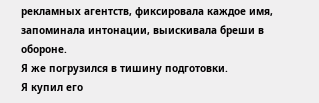рекламных агентств, фиксировала каждое имя, запоминала интонации, выискивала бреши в обороне.
Я же погрузился в тишину подготовки.
Я купил его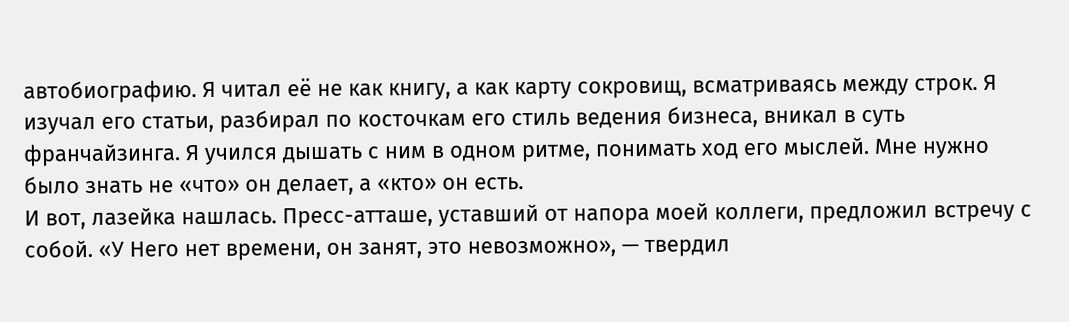автобиографию. Я читал её не как книгу, а как карту сокровищ, всматриваясь между строк. Я изучал его статьи, разбирал по косточкам его стиль ведения бизнеса, вникал в суть франчайзинга. Я учился дышать с ним в одном ритме, понимать ход его мыслей. Мне нужно было знать не «что» он делает, а «кто» он есть.
И вот, лазейка нашлась. Пресс-атташе, уставший от напора моей коллеги, предложил встречу с собой. «У Него нет времени, он занят, это невозможно», — твердил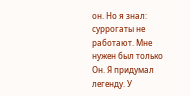он. Но я знал: суррогаты не работают. Мне нужен был только Он. Я придумал легенду. У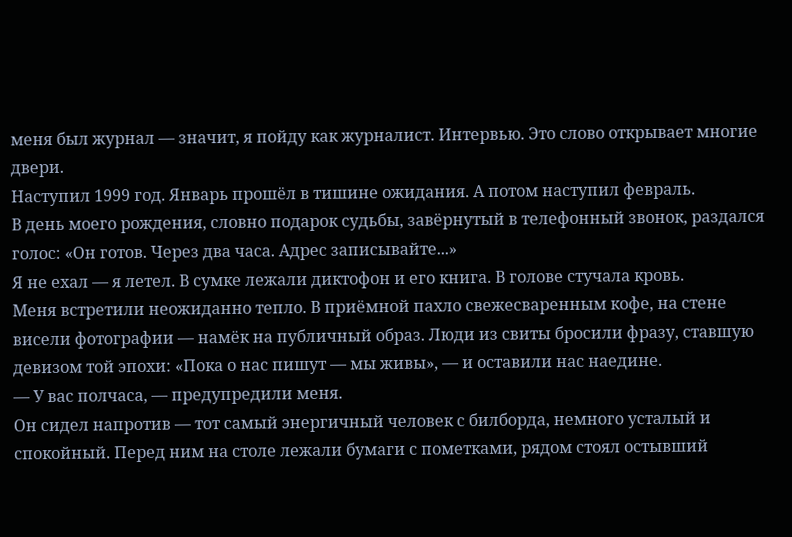меня был журнал — значит, я пойду как журналист. Интервью. Это слово открывает многие двери.
Наступил 1999 год. Январь прошёл в тишине ожидания. А потом наступил февраль.
В день моего рождения, словно подарок судьбы, завёрнутый в телефонный звонок, раздался голос: «Он готов. Через два часа. Адрес записывайте...»
Я не ехал — я летел. В сумке лежали диктофон и его книга. В голове стучала кровь.
Меня встретили неожиданно тепло. В приёмной пахло свежесваренным кофе, на стене висели фотографии — намёк на публичный образ. Люди из свиты бросили фразу, ставшую девизом той эпохи: «Пока о нас пишут — мы живы», — и оставили нас наедине.
— У вас полчаса, — предупредили меня.
Он сидел напротив — тот самый энергичный человек с билборда, немного усталый и спокойный. Перед ним на столе лежали бумаги с пометками, рядом стоял остывший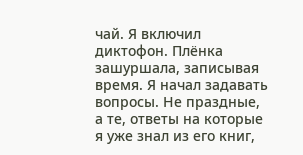чай. Я включил диктофон. Плёнка зашуршала, записывая время. Я начал задавать вопросы. Не праздные, а те, ответы на которые я уже знал из его книг,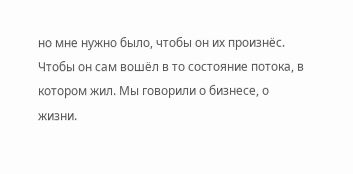но мне нужно было, чтобы он их произнёс. Чтобы он сам вошёл в то состояние потока, в котором жил. Мы говорили о бизнесе, о жизни.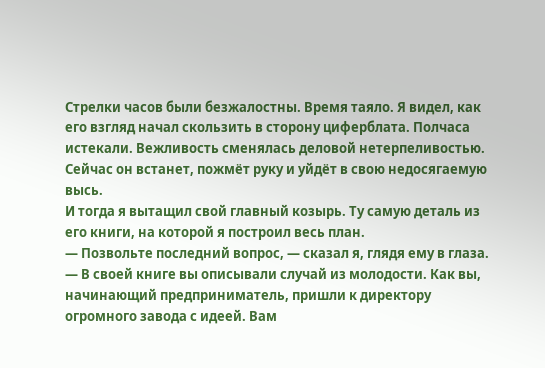Стрелки часов были безжалостны. Время таяло. Я видел, как его взгляд начал скользить в сторону циферблата. Полчаса истекали. Вежливость сменялась деловой нетерпеливостью. Сейчас он встанет, пожмёт руку и уйдёт в свою недосягаемую высь.
И тогда я вытащил свой главный козырь. Ту самую деталь из его книги, на которой я построил весь план.
— Позвольте последний вопрос, — сказал я, глядя ему в глаза. — В своей книге вы описывали случай из молодости. Как вы, начинающий предприниматель, пришли к директору огромного завода с идеей. Вам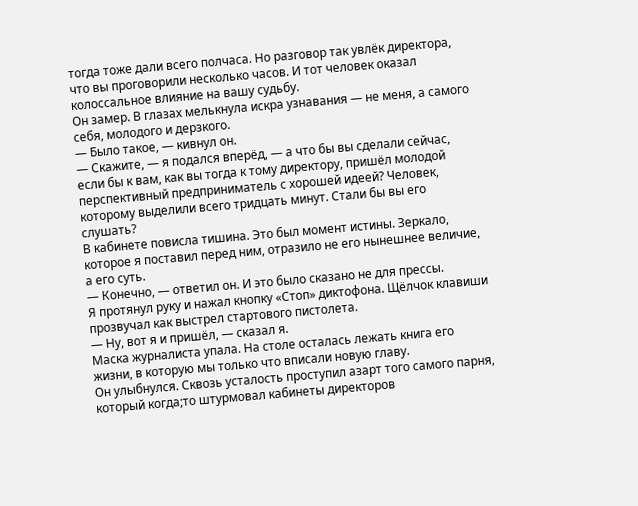тогда тоже дали всего полчаса. Но разговор так увлёк директора, что вы проговорили несколько часов. И тот человек оказал колоссальное влияние на вашу судьбу.
Он замер. В глазах мелькнула искра узнавания — не меня, а самого себя, молодого и дерзкого.
— Было такое, — кивнул он.
— Скажите, — я подался вперёд, — а что бы вы сделали сейчас, если бы к вам, как вы тогда к тому директору, пришёл молодой перспективный предприниматель с хорошей идеей? Человек, которому выделили всего тридцать минут. Стали бы вы его слушать?
В кабинете повисла тишина. Это был момент истины. Зеркало, которое я поставил перед ним, отразило не его нынешнее величие, а его суть.
— Конечно, — ответил он. И это было сказано не для прессы.
Я протянул руку и нажал кнопку «Стоп» диктофона. Щёлчок клавиши прозвучал как выстрел стартового пистолета.
— Ну, вот я и пришёл, — сказал я.
Маска журналиста упала. На столе осталась лежать книга его жизни, в которую мы только что вписали новую главу.
Он улыбнулся. Сквозь усталость проступил азарт того самого парня, который когда;то штурмовал кабинеты директоров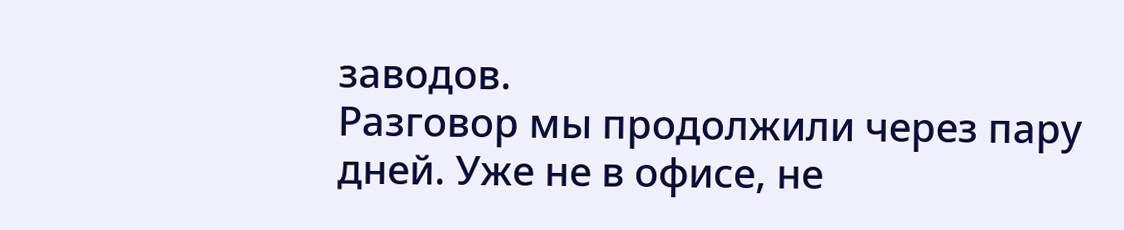заводов.
Разговор мы продолжили через пару дней. Уже не в офисе, не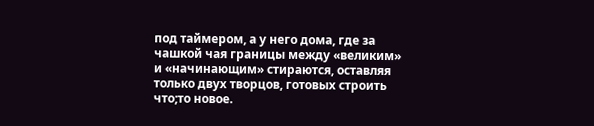под таймером, а у него дома, где за чашкой чая границы между «великим» и «начинающим» стираются, оставляя только двух творцов, готовых строить что;то новое.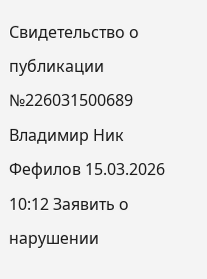Свидетельство о публикации №226031500689
Владимир Ник Фефилов 15.03.2026 10:12 Заявить о нарушении